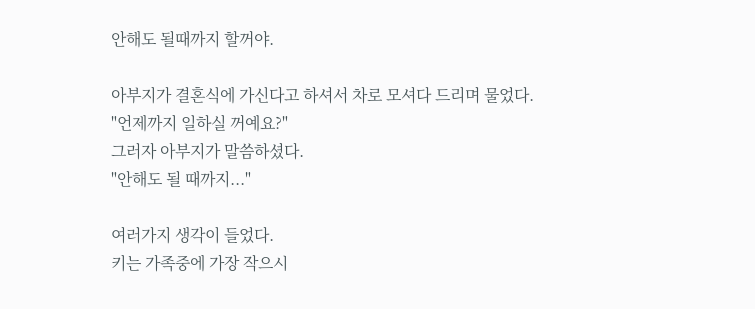안해도 될때까지 할꺼야.

아부지가 결혼식에 가신다고 하셔서 차로 모셔다 드리며 물었다.
"언제까지 일하실 꺼예요?"
그러자 아부지가 말씀하셨다.
"안해도 될 때까지..."

여러가지 생각이 들었다.
키는 가족중에 가장 작으시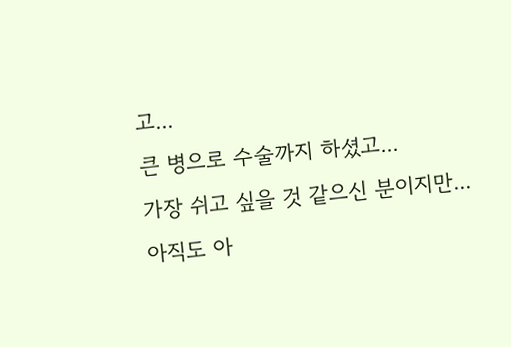고...
큰 병으로 수술까지 하셨고...
가장 쉬고 싶을 것 같으신 분이지만...
아직도 아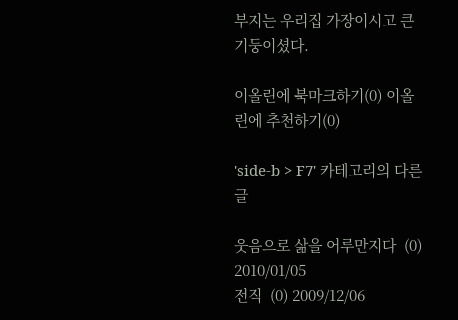부지는 우리집 가장이시고 큰 기둥이셨다.

이올린에 북마크하기(0) 이올린에 추천하기(0)

'side-b > F7' 카테고리의 다른 글

웃음으로 삶을 어루만지다  (0) 2010/01/05
전직  (0) 2009/12/06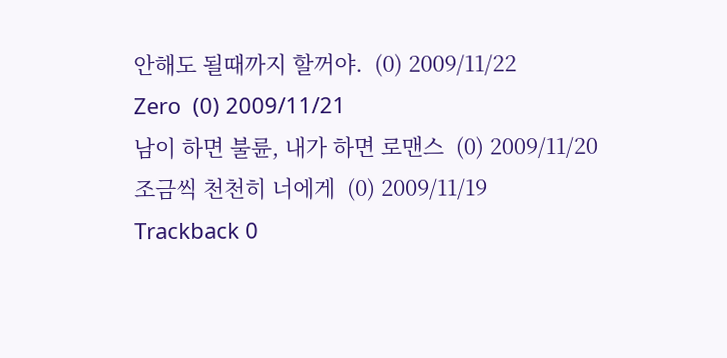안해도 될때까지 할꺼야.  (0) 2009/11/22
Zero  (0) 2009/11/21
남이 하면 불륜, 내가 하면 로맨스  (0) 2009/11/20
조금씩 천천히 너에게  (0) 2009/11/19
Trackback 0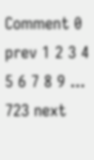Comment 0
prev 1 2 3 4 5 6 7 8 9 ... 723 next